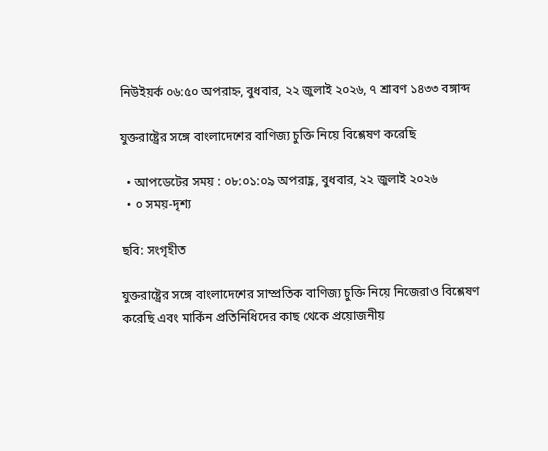নিউইয়র্ক ০৬:৫০ অপরাহ্ন, বুধবার, ২২ জুলাই ২০২৬, ৭ শ্রাবণ ১৪৩৩ বঙ্গাব্দ

যুক্তরাষ্ট্রের সঙ্গে বাংলাদেশের বাণিজ্য চুক্তি নিয়ে বিশ্লেষণ করেছি

  • আপডেটের সময় : ০৮:০১:০৯ অপরাহ্ণ, বুধবার, ২২ জুলাই ২০২৬
  • ০ সময়-দৃশ্য

ছবি: সংগৃহীত

যুক্তরাষ্ট্রের সঙ্গে বাংলাদেশের সাম্প্রতিক বাণিজ্য চুক্তি নিয়ে নিজেরাও বিশ্লেষণ করেছি এবং মার্কিন প্রতিনিধিদের কাছ থেকে প্রয়োজনীয়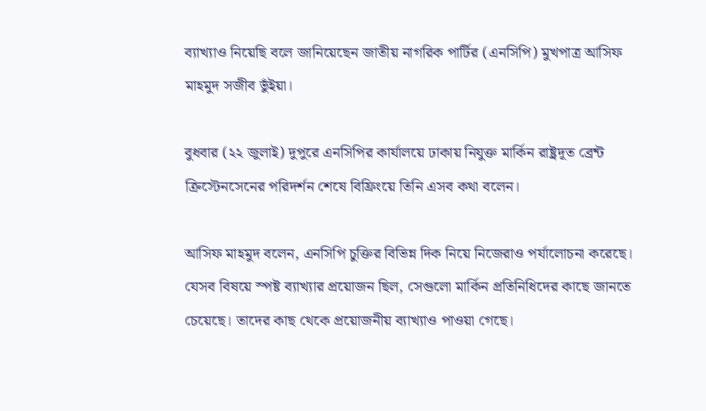ব্যাখ্যাও নিয়েছি বলে জানিয়েছেন জাতীয় নাগরিক পার্টির (এনসিপি) মুখপাত্র আসিফ মাহমুদ সজীব ভুঁইয়া।

বুধবার (২২ জুলাই) দুপুরে এনসিপির কার্যালয়ে ঢাকায় নিযুক্ত মার্কিন রাষ্ট্রদূত ব্রেন্ট ক্রিস্টেনসেনের পরিদর্শন শেষে বিফ্রিংয়ে তিনি এসব কথা বলেন।

আসিফ মাহমুদ বলেন, এনসিপি চুক্তির বিভিন্ন দিক নিয়ে নিজেরাও পর্যালোচনা করেছে। যেসব বিষয়ে স্পষ্ট ব্যাখ্যার প্রয়োজন ছিল, সেগুলো মার্কিন প্রতিনিধিদের কাছে জানতে চেয়েছে। তাদের কাছ থেকে প্রয়োজনীয় ব্যাখ্যাও পাওয়া গেছে।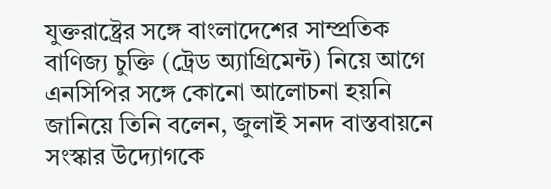যুক্তরাষ্ট্রের সঙ্গে বাংলাদেশের সাম্প্রতিক বাণিজ্য চুক্তি (ট্রেড অ্যাগ্রিমেন্ট) নিয়ে আগে এনসিপির সঙ্গে কোনো আলোচনা হয়নি জানিয়ে তিনি বলেন, জুলাই সনদ বাস্তবায়নে সংস্কার উদ্যোগকে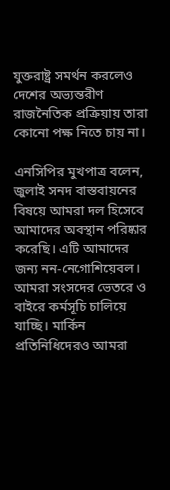যুক্তরাষ্ট্র সমর্থন করলেও দেশের অভ্যন্তরীণ রাজনৈতিক প্রক্রিয়ায় তারা কোনো পক্ষ নিতে চায় না।

এনসিপির মুখপাত্র বলেন, জুলাই সনদ বাস্তবায়নের বিষয়ে আমরা দল হিসেবে আমাদের অবস্থান পরিষ্কার করেছি। এটি আমাদের জন্য নন-নেগোশিয়েবল। আমরা সংসদের ভেতরে ও বাইরে কর্মসূচি চালিয়ে যাচ্ছি। মার্কিন প্রতিনিধিদেরও আমরা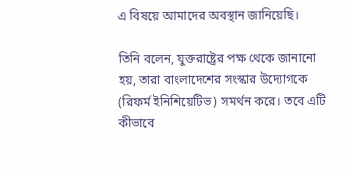এ বিষয়ে আমাদের অবস্থান জানিয়েছি।

তিনি বলেন, যুক্তরাষ্ট্রের পক্ষ থেকে জানানো হয়, তারা বাংলাদেশের সংস্কার উদ্যোগকে (রিফর্ম ইনিশিয়েটিভ) সমর্থন করে। তবে এটি কীভাবে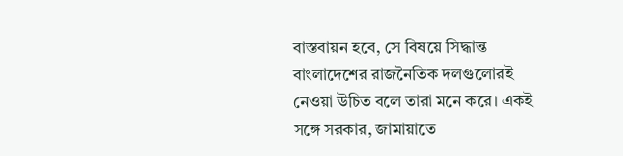বাস্তবায়ন হবে, সে বিষয়ে সিদ্ধান্ত বাংলাদেশের রাজনৈতিক দলগুলোরই নেওয়া উচিত বলে তারা মনে করে। একই সঙ্গে সরকার, জামায়াতে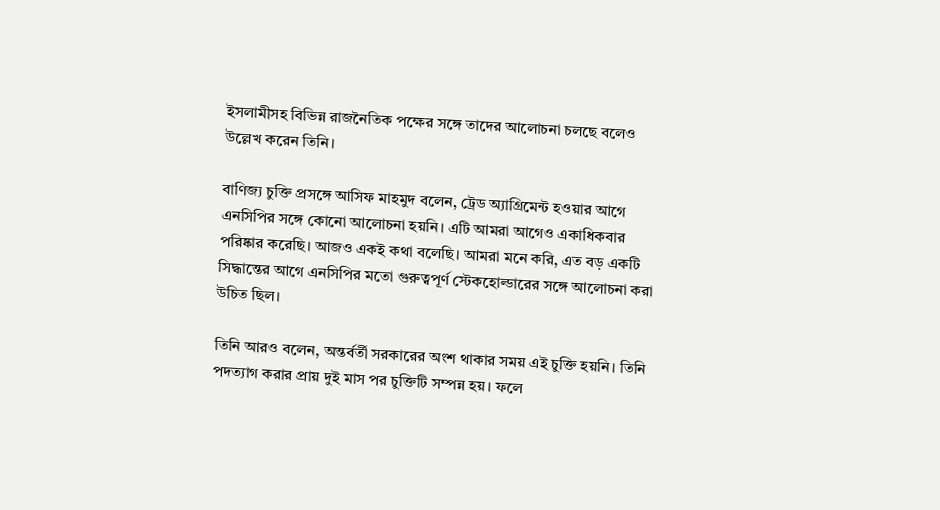ইসলামীসহ বিভিন্ন রাজনৈতিক পক্ষের সঙ্গে তাদের আলোচনা চলছে বলেও উল্লেখ করেন তিনি।

বাণিজ্য চুক্তি প্রসঙ্গে আসিফ মাহমুদ বলেন, ট্রেড অ্যাগ্রিমেন্ট হওয়ার আগে এনসিপির সঙ্গে কোনো আলোচনা হয়নি। এটি আমরা আগেও একাধিকবার পরিষ্কার করেছি। আজও একই কথা বলেছি। আমরা মনে করি, এত বড় একটি সিদ্ধান্তের আগে এনসিপির মতো গুরুত্বপূর্ণ স্টেকহোল্ডারের সঙ্গে আলোচনা করা উচিত ছিল।

তিনি আরও বলেন, অন্তর্বর্তী সরকারের অংশ থাকার সময় এই চুক্তি হয়নি। তিনি পদত্যাগ করার প্রায় দুই মাস পর চুক্তিটি সম্পন্ন হয়। ফলে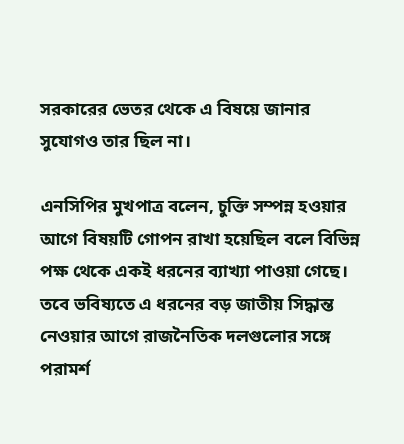সরকারের ভেতর থেকে এ বিষয়ে জানার সুযোগও তার ছিল না।

এনসিপির মুখপাত্র বলেন, চুক্তি সম্পন্ন হওয়ার আগে বিষয়টি গোপন রাখা হয়েছিল বলে বিভিন্ন পক্ষ থেকে একই ধরনের ব্যাখ্যা পাওয়া গেছে। তবে ভবিষ্যতে এ ধরনের বড় জাতীয় সিদ্ধান্ত নেওয়ার আগে রাজনৈতিক দলগুলোর সঙ্গে পরামর্শ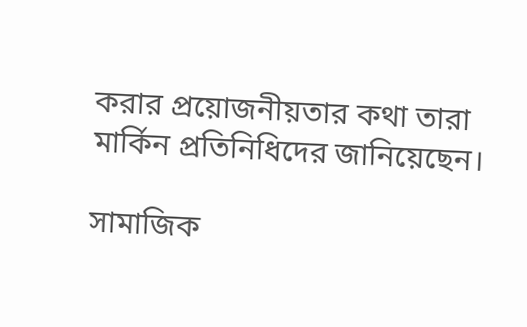করার প্রয়োজনীয়তার কথা তারা মার্কিন প্রতিনিধিদের জানিয়েছেন।

সামাজিক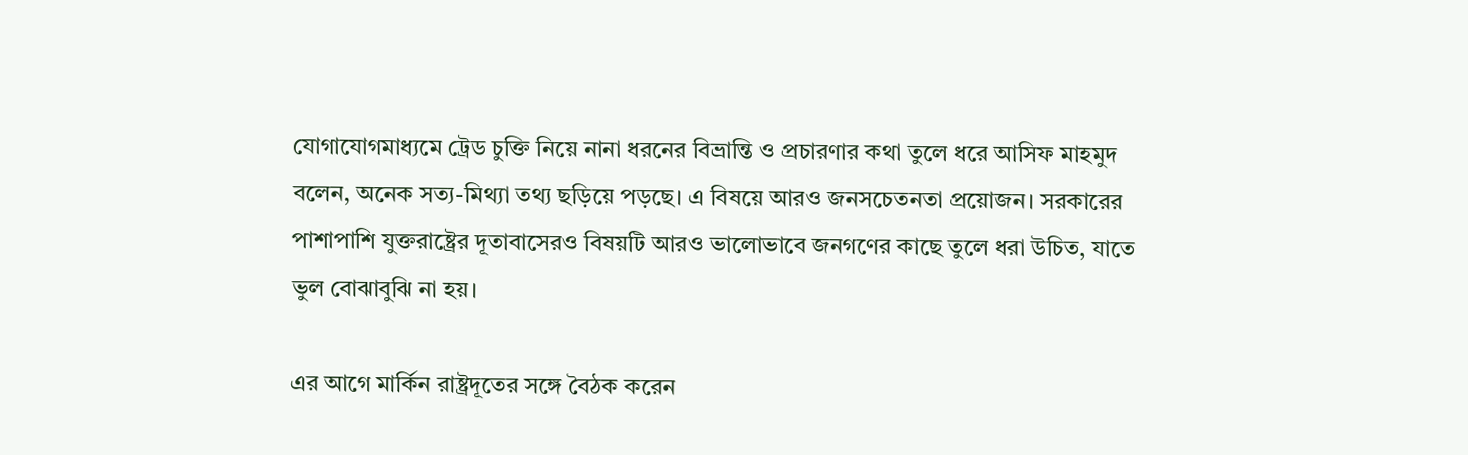যোগাযোগমাধ্যমে ট্রেড চুক্তি নিয়ে নানা ধরনের বিভ্রান্তি ও প্রচারণার কথা তুলে ধরে আসিফ মাহমুদ বলেন, অনেক সত্য-মিথ্যা তথ্য ছড়িয়ে পড়ছে। এ বিষয়ে আরও জনসচেতনতা প্রয়োজন। সরকারের পাশাপাশি যুক্তরাষ্ট্রের দূতাবাসেরও বিষয়টি আরও ভালোভাবে জনগণের কাছে তুলে ধরা উচিত, যাতে ভুল বোঝাবুঝি না হয়।

এর আগে মার্কিন রাষ্ট্রদূতের সঙ্গে বৈঠক করেন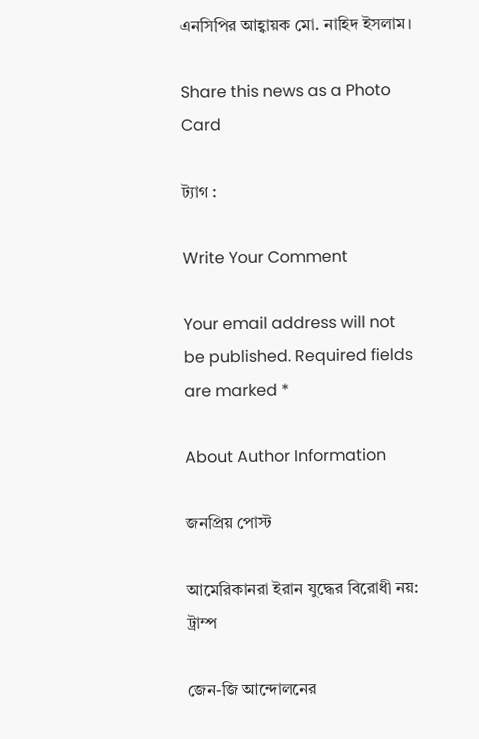এনসিপির আহ্বায়ক মো. নাহিদ ইসলাম।

Share this news as a Photo Card

ট্যাগ :

Write Your Comment

Your email address will not be published. Required fields are marked *

About Author Information

জনপ্রিয় পোস্ট

আমেরিকানরা ইরান যুদ্ধের বিরোধী নয়: ট্রাম্প

জেন-জি আন্দোলনের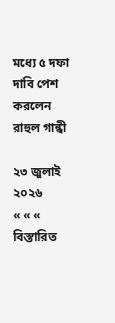মধ্যে ৫ দফা দাবি পেশ করলেন রাহুল গান্ধী

২৩ জুলাই ২০২৬
« « « বিস্তারিত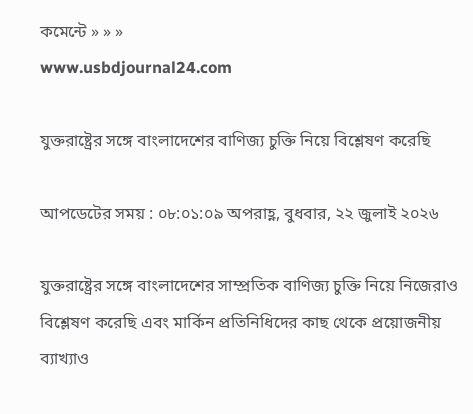কমেন্টে » » »
www.usbdjournal24.com

যুক্তরাষ্ট্রের সঙ্গে বাংলাদেশের বাণিজ্য চুক্তি নিয়ে বিশ্লেষণ করেছি

আপডেটের সময় : ০৮:০১:০৯ অপরাহ্ণ, বুধবার, ২২ জুলাই ২০২৬

যুক্তরাষ্ট্রের সঙ্গে বাংলাদেশের সাম্প্রতিক বাণিজ্য চুক্তি নিয়ে নিজেরাও বিশ্লেষণ করেছি এবং মার্কিন প্রতিনিধিদের কাছ থেকে প্রয়োজনীয় ব্যাখ্যাও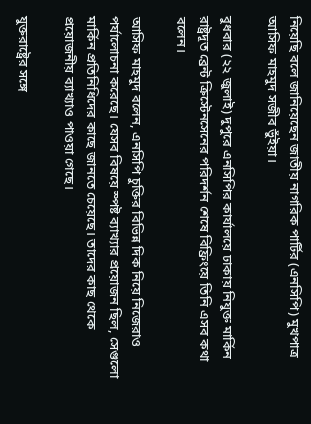নিয়েছি বলে জানিয়েছেন জাতীয় নাগরিক পার্টির (এনসিপি) মুখপাত্র আসিফ মাহমুদ সজীব ভুঁইয়া।

বুধবার (২২ জুলাই) দুপুরে এনসিপির কার্যালয়ে ঢাকায় নিযুক্ত মার্কিন রাষ্ট্রদূত ব্রেন্ট ক্রিস্টেনসেনের পরিদর্শন শেষে বিফ্রিংয়ে তিনি এসব কথা বলেন।

আসিফ মাহমুদ বলেন, এনসিপি চুক্তির বিভিন্ন দিক নিয়ে নিজেরাও পর্যালোচনা করেছে। যেসব বিষয়ে স্পষ্ট ব্যাখ্যার প্রয়োজন ছিল, সেগুলো মার্কিন প্রতিনিধিদের কাছে জানতে চেয়েছে। তাদের কাছ থেকে প্রয়োজনীয় ব্যাখ্যাও পাওয়া গেছে।

যুক্তরাষ্ট্রের সঙ্গে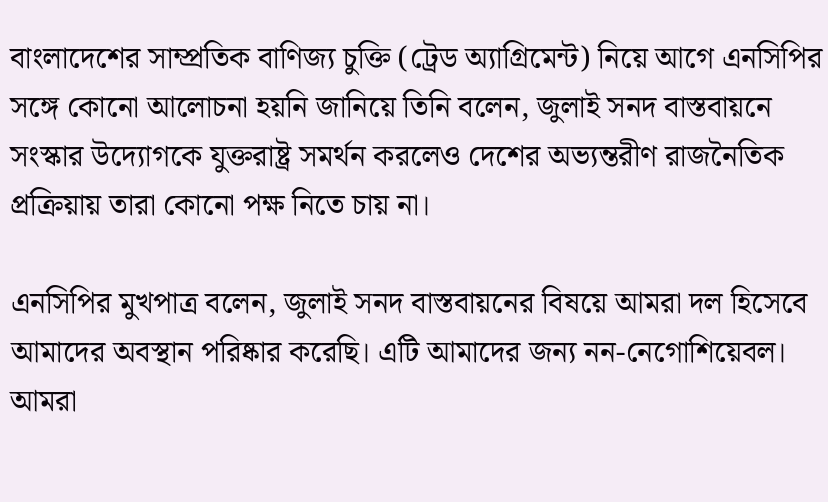বাংলাদেশের সাম্প্রতিক বাণিজ্য চুক্তি (ট্রেড অ্যাগ্রিমেন্ট) নিয়ে আগে এনসিপির সঙ্গে কোনো আলোচনা হয়নি জানিয়ে তিনি বলেন, জুলাই সনদ বাস্তবায়নে সংস্কার উদ্যোগকে যুক্তরাষ্ট্র সমর্থন করলেও দেশের অভ্যন্তরীণ রাজনৈতিক প্রক্রিয়ায় তারা কোনো পক্ষ নিতে চায় না।

এনসিপির মুখপাত্র বলেন, জুলাই সনদ বাস্তবায়নের বিষয়ে আমরা দল হিসেবে আমাদের অবস্থান পরিষ্কার করেছি। এটি আমাদের জন্য নন-নেগোশিয়েবল। আমরা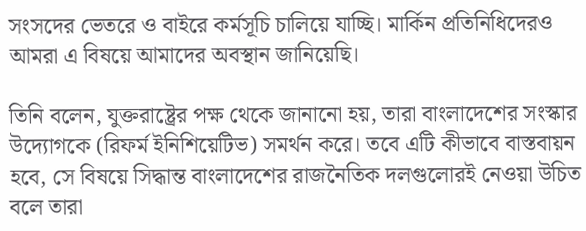সংসদের ভেতরে ও বাইরে কর্মসূচি চালিয়ে যাচ্ছি। মার্কিন প্রতিনিধিদেরও আমরা এ বিষয়ে আমাদের অবস্থান জানিয়েছি।

তিনি বলেন, যুক্তরাষ্ট্রের পক্ষ থেকে জানানো হয়, তারা বাংলাদেশের সংস্কার উদ্যোগকে (রিফর্ম ইনিশিয়েটিভ) সমর্থন করে। তবে এটি কীভাবে বাস্তবায়ন হবে, সে বিষয়ে সিদ্ধান্ত বাংলাদেশের রাজনৈতিক দলগুলোরই নেওয়া উচিত বলে তারা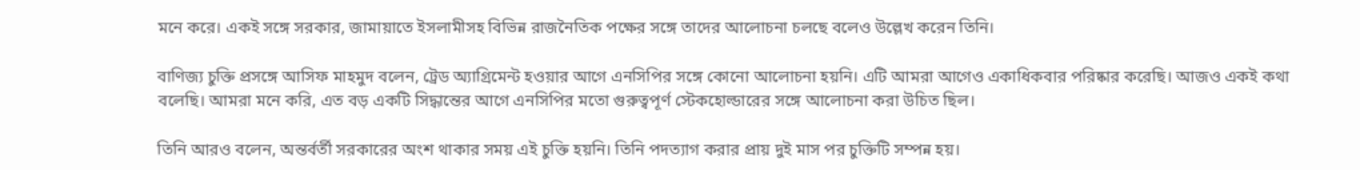মনে করে। একই সঙ্গে সরকার, জামায়াতে ইসলামীসহ বিভিন্ন রাজনৈতিক পক্ষের সঙ্গে তাদের আলোচনা চলছে বলেও উল্লেখ করেন তিনি।

বাণিজ্য চুক্তি প্রসঙ্গে আসিফ মাহমুদ বলেন, ট্রেড অ্যাগ্রিমেন্ট হওয়ার আগে এনসিপির সঙ্গে কোনো আলোচনা হয়নি। এটি আমরা আগেও একাধিকবার পরিষ্কার করেছি। আজও একই কথা বলেছি। আমরা মনে করি, এত বড় একটি সিদ্ধান্তের আগে এনসিপির মতো গুরুত্বপূর্ণ স্টেকহোল্ডারের সঙ্গে আলোচনা করা উচিত ছিল।

তিনি আরও বলেন, অন্তর্বর্তী সরকারের অংশ থাকার সময় এই চুক্তি হয়নি। তিনি পদত্যাগ করার প্রায় দুই মাস পর চুক্তিটি সম্পন্ন হয়।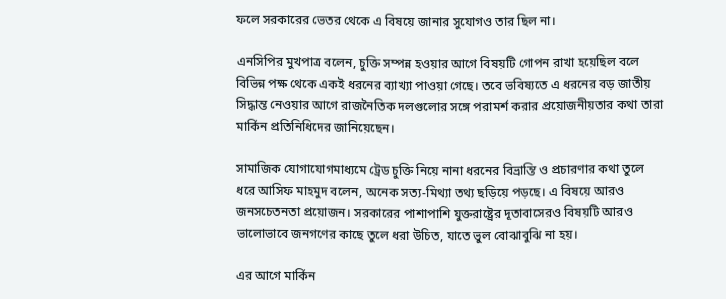ফলে সরকারের ভেতর থেকে এ বিষয়ে জানার সুযোগও তার ছিল না।

এনসিপির মুখপাত্র বলেন, চুক্তি সম্পন্ন হওয়ার আগে বিষয়টি গোপন রাখা হয়েছিল বলে বিভিন্ন পক্ষ থেকে একই ধরনের ব্যাখ্যা পাওয়া গেছে। তবে ভবিষ্যতে এ ধরনের বড় জাতীয় সিদ্ধান্ত নেওয়ার আগে রাজনৈতিক দলগুলোর সঙ্গে পরামর্শ করার প্রয়োজনীয়তার কথা তারা মার্কিন প্রতিনিধিদের জানিয়েছেন।

সামাজিক যোগাযোগমাধ্যমে ট্রেড চুক্তি নিয়ে নানা ধরনের বিভ্রান্তি ও প্রচারণার কথা তুলে ধরে আসিফ মাহমুদ বলেন, অনেক সত্য-মিথ্যা তথ্য ছড়িয়ে পড়ছে। এ বিষয়ে আরও জনসচেতনতা প্রয়োজন। সরকারের পাশাপাশি যুক্তরাষ্ট্রের দূতাবাসেরও বিষয়টি আরও ভালোভাবে জনগণের কাছে তুলে ধরা উচিত, যাতে ভুল বোঝাবুঝি না হয়।

এর আগে মার্কিন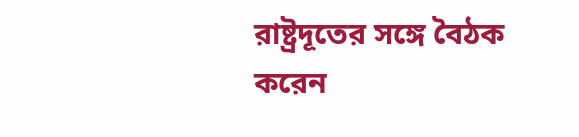রাষ্ট্রদূতের সঙ্গে বৈঠক করেন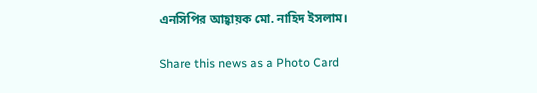এনসিপির আহ্বায়ক মো. নাহিদ ইসলাম।

Share this news as a Photo Card